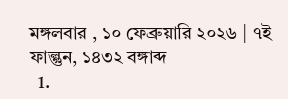মঙ্গলবার , ১০ ফেব্রুয়ারি ২০২৬ | ৭ই ফাল্গুন, ১৪৩২ বঙ্গাব্দ
  1.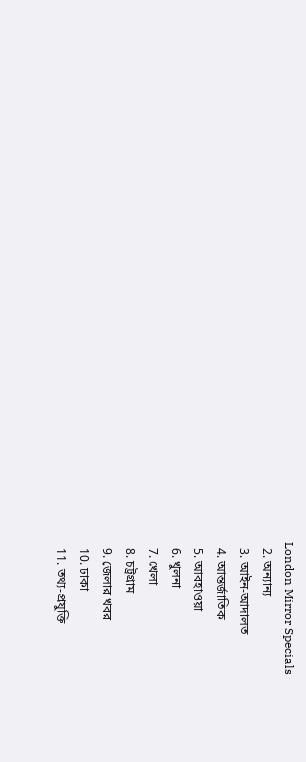London Mirror Specials
  2. অন্যান্য
  3. আইন-আদালত
  4. আন্তর্জাতিক
  5. আবহাওয়া
  6. খুলনা
  7. খেলা
  8. চট্রগ্রাম
  9. জেলার খবর
  10. ঢাকা
  11. তথ্য-প্রযুক্তি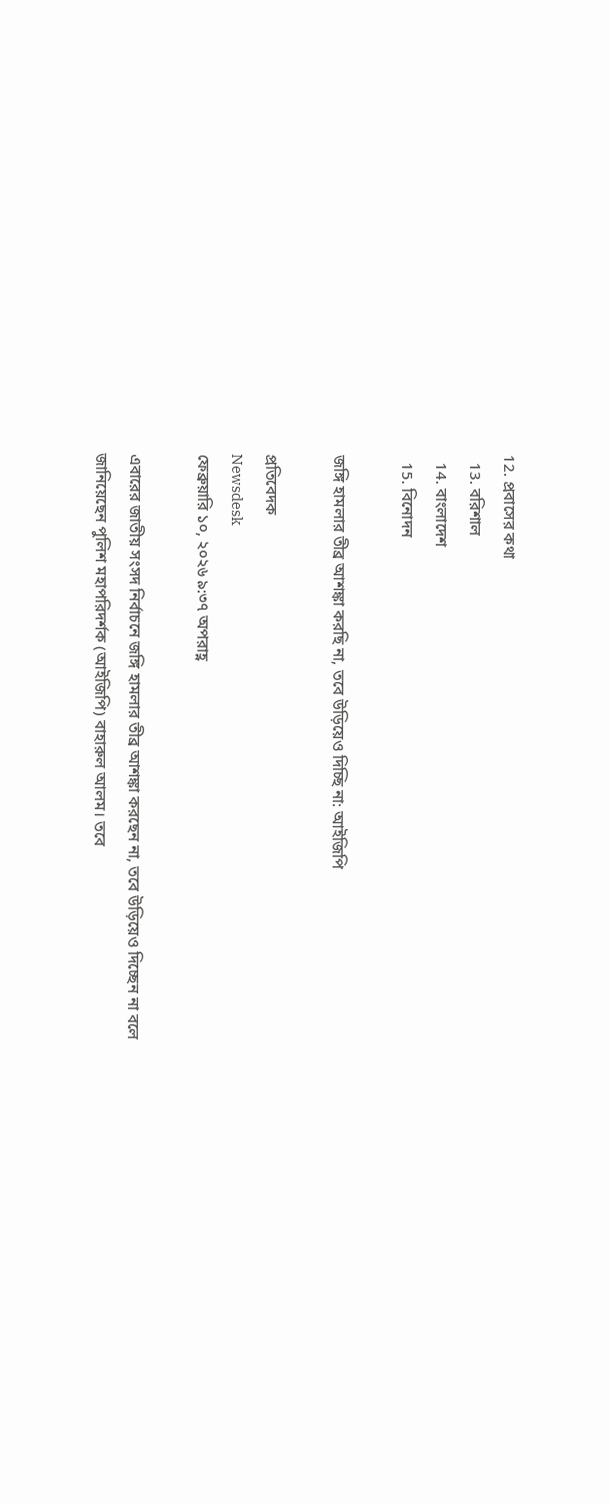12. প্রবাসের কথা
  13. বরিশাল
  14. বাংলাদেশ
  15. বিনোদন

জঙ্গি হামলার তীব্র আশঙ্কা করছি না, তবে উড়িয়েও দিচ্ছি না: আইজিপি

প্রতিবেদক
Newsdesk
ফেব্রুয়ারি ১০, ২০২৬ ৯:৩৭ অপরাহ্ণ

এবারের জাতীয় সংসদ নির্বাচনে জঙ্গি হামলার তীব্র আশঙ্কা করছেন না, তবে উড়িয়েও দিচ্ছেন না বলে জানিয়েছেন পুলিশ মহাপরিদর্শক (আইজিপি) বাহারুল আলম। তবে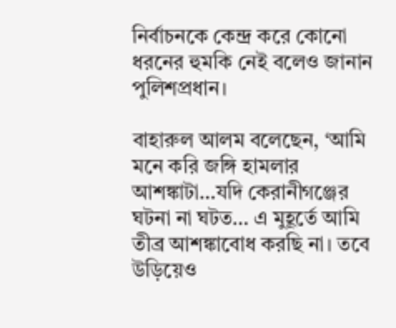নির্বাচনকে কেন্দ্র করে কোনো ধরনের হুমকি নেই বলেও জানান পুলিশপ্রধান।

বাহারুল আলম বলেছেন, ‘আমি মনে করি জঙ্গি হামলার আশঙ্কাটা…যদি কেরানীগঞ্জের ঘটনা না ঘটত… এ মুহূর্তে আমি তীব্র আশঙ্কাবোধ করছি না। তবে উড়িয়েও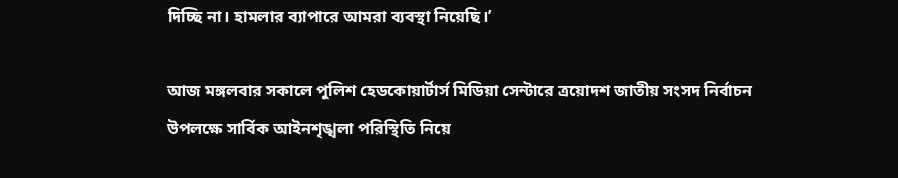দিচ্ছি না। হামলার ব্যাপারে আমরা ব্যবস্থা নিয়েছি।’

আজ মঙ্গলবার সকালে পুলিশ হেডকোয়ার্টার্স মিডিয়া সেন্টারে ত্রয়োদশ জাতীয় সংসদ নির্বাচন উপলক্ষে সার্বিক আইনশৃঙ্খলা পরিস্থিতি নিয়ে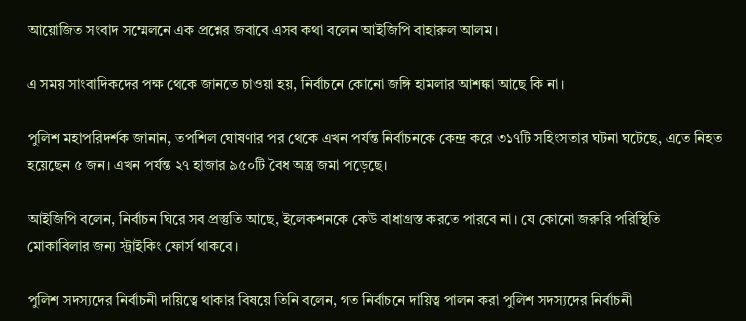আয়োজিত সংবাদ সম্মেলনে এক প্রশ্নের জবাবে এসব কথা বলেন আইজিপি বাহারুল আলম।

এ সময় সাংবাদিকদের পক্ষ থেকে জানতে চাওয়া হয়, নির্বাচনে কোনো জঙ্গি হামলার আশঙ্কা আছে কি না।

পুলিশ মহাপরিদর্শক জানান, তপশিল ঘোষণার পর থেকে এখন পর্যন্ত নির্বাচনকে কেন্দ্র করে ৩১৭টি সহিংসতার ঘটনা ঘটেছে, এতে নিহত হয়েছেন ৫ জন। এখন পর্যন্ত ২৭ হাজার ৯৫০টি বৈধ অস্ত্র জমা পড়েছে।

আইজিপি বলেন, নির্বাচন ঘিরে সব প্রস্তুতি আছে, ইলেকশনকে কেউ বাধাগ্রস্ত করতে পারবে না। যে কোনো জরুরি পরিস্থিতি মোকাবিলার জন্য স্ট্রাইকিং ফোর্স থাকবে।

পুলিশ সদস্যদের নির্বাচনী দায়িত্বে থাকার বিষয়ে তিনি বলেন, গত নির্বাচনে দায়িত্ব পালন করা পুলিশ সদস্যদের নির্বাচনী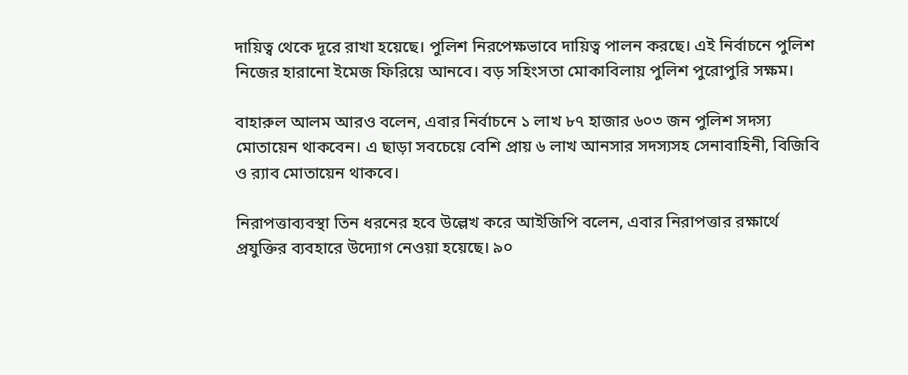দায়িত্ব থেকে দূরে রাখা হয়েছে। পুলিশ নিরপেক্ষভাবে দায়িত্ব পালন করছে। এই নির্বাচনে পুলিশ নিজের হারানো ইমেজ ফিরিয়ে আনবে। বড় সহিংসতা মোকাবিলায় পুলিশ পুরোপুরি সক্ষম।

বাহারুল আলম আরও বলেন, এবার নির্বাচনে ১ লাখ ৮৭ হাজার ৬০৩ জন পুলিশ সদস্য মোতায়েন থাকবেন। এ ছাড়া সবচেয়ে বেশি প্রায় ৬ লাখ আনসার সদস্যসহ সেনাবাহিনী, বিজিবি ও র‍্যাব মোতায়েন থাকবে।

নিরাপত্তাব্যবস্থা তিন ধরনের হবে উল্লেখ করে আইজিপি বলেন, এবার নিরাপত্তার রক্ষার্থে প্রযুক্তির ব্যবহারে উদ্যোগ নেওয়া হয়েছে। ৯০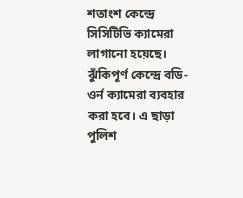শতাংশ কেন্দ্রে সিসিটিভি ক্যামেরা লাগানো হয়েছে। ঝুঁকিপূর্ণ কেন্দ্রে বডি-ওর্ন ক্যামেরা ব্যবহার করা হবে। এ ছাড়া পুলিশ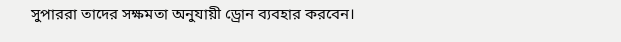সুপাররা তাদের সক্ষমতা অনুযায়ী ড্রোন ব্যবহার করবেন।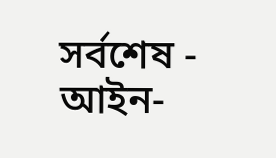সর্বশেষ - আইন-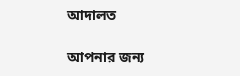আদালত

আপনার জন্য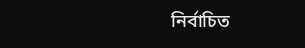নির্বাচিত